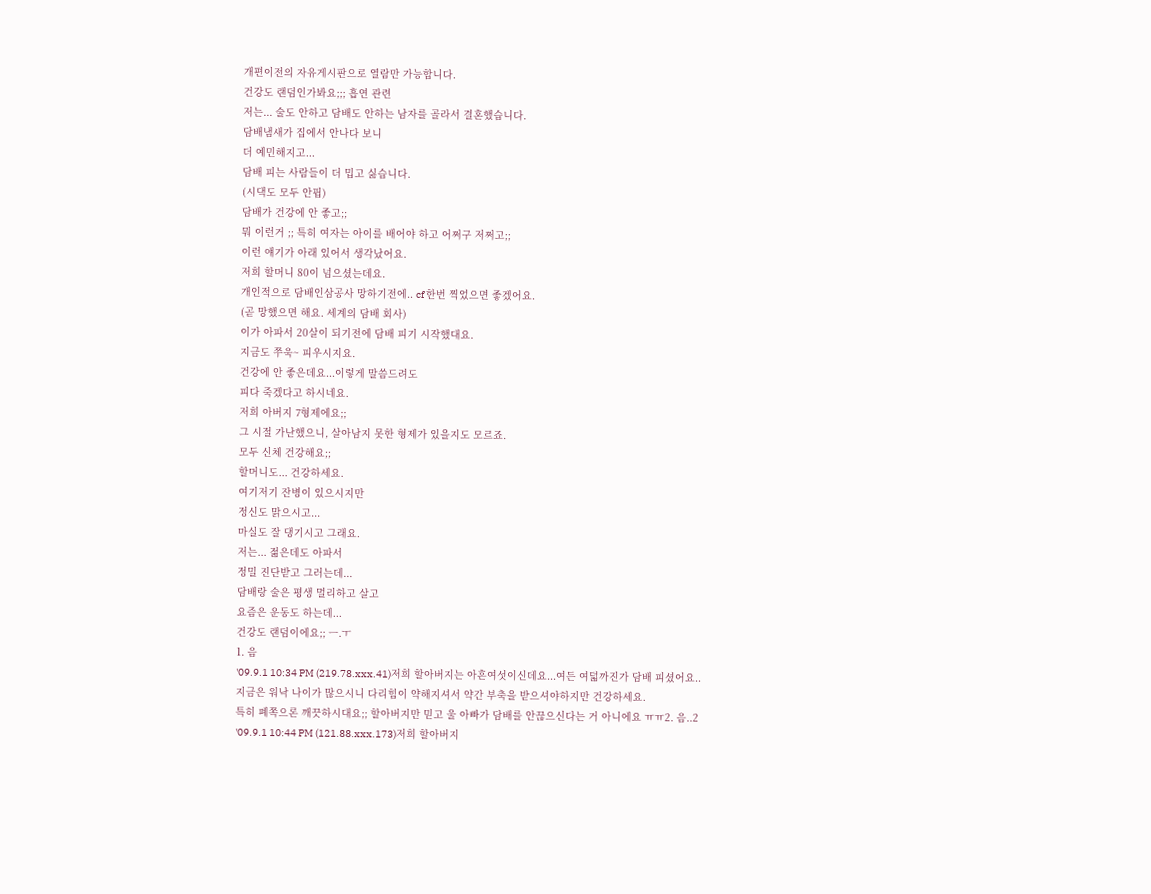개편이전의 자유게시판으로 열람만 가능합니다.
건강도 랜덤인가봐요;;; 흡연 관련
저는... 술도 안하고 담배도 안하는 남자를 골라서 결혼했습니다.
담배냄새가 집에서 안나다 보니
더 예민해지고...
담배 피는 사람들이 더 밉고 싫습니다.
(시댁도 모두 안핍)
담배가 건강에 안 좋고;;
뭐 이런거 ;; 특히 여자는 아이를 배어야 하고 어쩌구 저쩌고;;
이런 얘기가 아래 있어서 생각났어요.
저희 할머니 80이 넘으셨는데요.
개인적으로 담배인삼공사 망하기전에.. cf 한번 찍었으면 좋겠어요.
(곧 망했으면 해요. 세계의 담배 회사)
이가 아파서 20살이 되기전에 담배 피기 시작했대요.
지금도 쭈욱~ 피우시지요.
건강에 안 좋은데요...이렇게 말씀드려도
피다 죽겠다고 하시네요.
저희 아버지 7형제에요;;
그 시절 가난했으니, 살아남지 못한 형제가 있을지도 모르죠.
모두 신체 건강해요;;
할머니도... 건강하세요.
여기저기 잔병이 있으시지만
정신도 맑으시고...
마실도 잘 댕기시고 그래요.
저는... 젊은데도 아파서
정밀 진단받고 그러는데...
담배랑 술은 평생 멀리하고 살고
요즘은 운동도 하는데...
건강도 랜덤이에요;; ㅡ.ㅜ
1. 음
'09.9.1 10:34 PM (219.78.xxx.41)저희 할아버지는 아흔여섯이신데요...여든 여덟까진가 담배 피셨어요..
지금은 워낙 나이가 많으시니 다리힘이 약해지셔서 약간 부축을 받으셔야하지만 건강하세요.
특히 폐쪽으론 깨끗하시대요;; 할아버지만 믿고 울 아빠가 담배를 안끊으신다는 거 아니에요 ㅠㅠ2. 음..2
'09.9.1 10:44 PM (121.88.xxx.173)저희 할아버지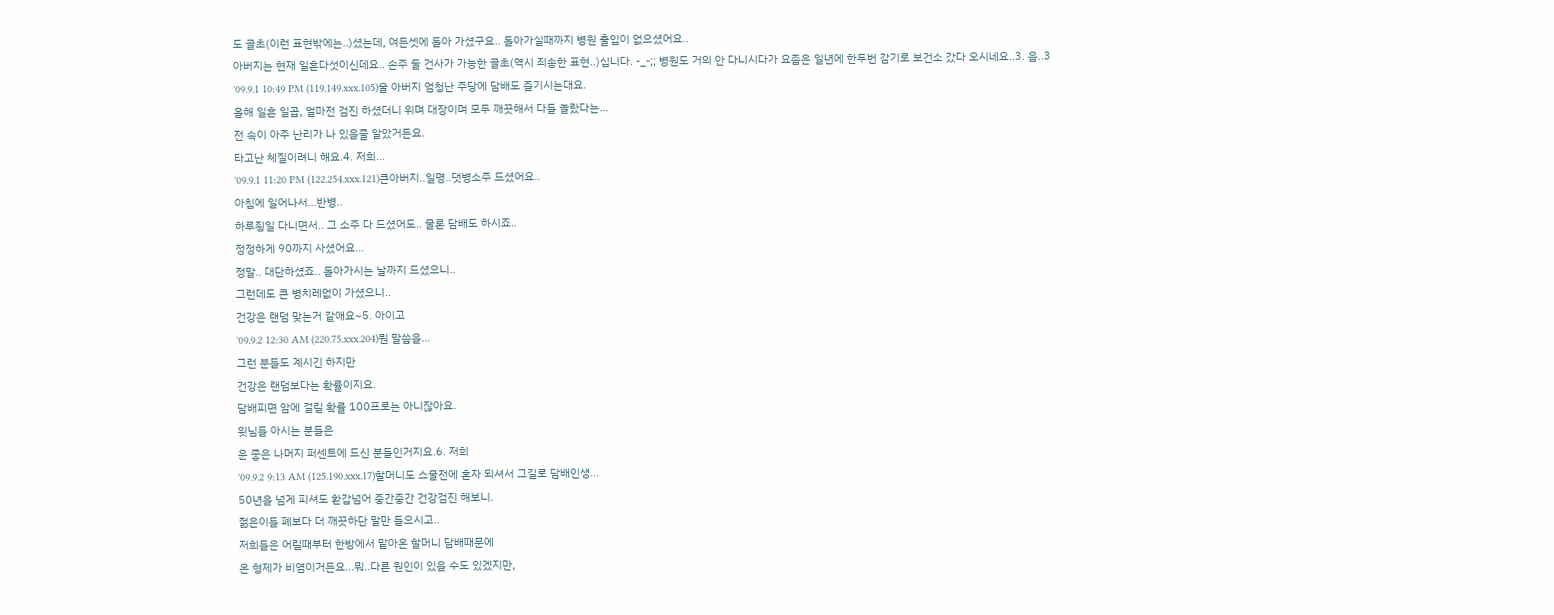도 골초(이런 표현밖에는..)셨는데, 여든셋에 돌아 가셨구요.. 돌아가실때까지 병원 출입이 없으셨어요..
아버지는 현재 일흔다섯이신데요.. 손주 둘 건사가 가능한 골초(역시 죄송한 표현..)십니다. -_-;; 병원도 거의 안 다니시다가 요즘은 일년에 한두번 감기로 보건소 갔다 오시네요..3. 음..3
'09.9.1 10:49 PM (119.149.xxx.105)울 아버지 엄청난 주당에 담배도 즐기시는대요.
올해 일흔 일곱, 얼마전 검진 하셨더니 위며 대장이며 모두 깨끗해서 다들 놀랐다는...
전 속이 아주 난리가 나 있을줄 알았거든요.
타고난 체질이려니 해요.4. 저희...
'09.9.1 11:20 PM (122.254.xxx.121)큰아버지..일명..댓병소주 드셨어요..
아침에 일어나서...반병..
하루죙일 다니면서.. 그 소주 다 드셨어도.. 물론 담배도 하시죠..
정정하게 90까지 사셨어요...
정말.. 대단하셨죠.. 돌아가시는 날까지 드셨으니..
그런데도 큰 병치레없이 가셨으니..
건강은 랜덤 맞는거 같애요~5. 아이고
'09.9.2 12:30 AM (220.75.xxx.204)뭔 말씀을...
그런 분들도 계시긴 하지만
건강은 랜덤보다는 확률이지요.
담배피면 암에 걸릴 확률 100프로는 아니잖아요.
윗님들 아시는 분들은
운 좋은 나머지 퍼센트에 드신 분들인거지요.6. 저희
'09.9.2 9:13 AM (125.190.xxx.17)할머니도 스물전에 혼자 되셔서 그길로 담배인생...
50년을 넘게 피셔도 환갑넘어 중간중간 건강검진 해보니.
젊은이들 폐보다 더 깨끗하단 말만 들으시고..
저희들은 어릴때부터 한방에서 맡아온 할머니 담배때문에
온 형제가 비염이거든요...뭐..다른 원인이 있을 수도 있겠지만,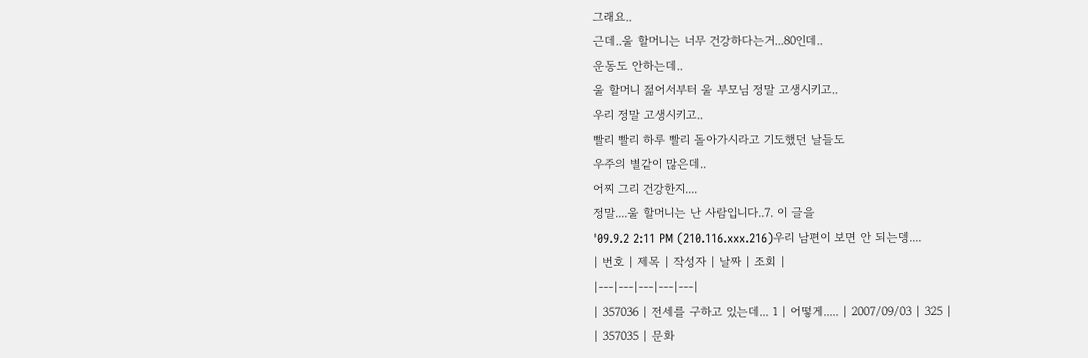그래요..
근데..울 할머니는 너무 건강하다는거...80인데..
운동도 안하는데..
울 할머니 젊어서부터 울 부모님 정말 고생시키고..
우리 정말 고생시키고..
빨리 빨리 하루 빨리 돌아가시라고 기도했던 날들도
우주의 별같이 많은데..
어찌 그리 건강한지....
정말....울 할머니는 난 사람입니다..7. 이 글을
'09.9.2 2:11 PM (210.116.xxx.216)우리 남편이 보면 안 되는뎅....
| 번호 | 제목 | 작성자 | 날짜 | 조회 |
|---|---|---|---|---|
| 357036 | 전세를 구하고 있는데... 1 | 어떻게..... | 2007/09/03 | 325 |
| 357035 | 문화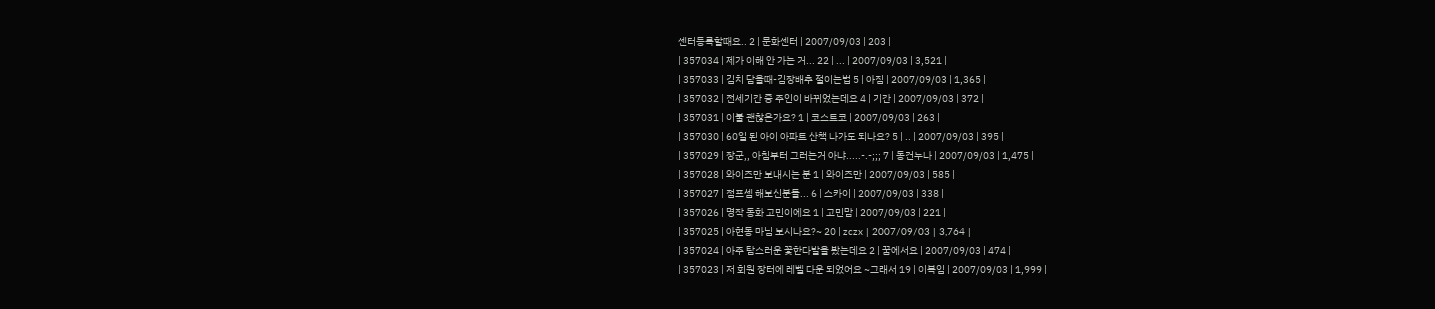센터등록할때요.. 2 | 문화센터 | 2007/09/03 | 203 |
| 357034 | 제가 이해 안 가는 거... 22 | ... | 2007/09/03 | 3,521 |
| 357033 | 김치 담을때-김장배추 절이는법 5 | 아짐 | 2007/09/03 | 1,365 |
| 357032 | 전세기간 중 주인이 바뀌었는데요 4 | 기간 | 2007/09/03 | 372 |
| 357031 | 이불 괜찮은가요? 1 | 코스트코 | 2007/09/03 | 263 |
| 357030 | 60일 된 아이 아파트 산책 나가도 되나요? 5 | .. | 2007/09/03 | 395 |
| 357029 | 장군,, 아침부터 그러는거 아냐.....-.-;;; 7 | 동건누나 | 2007/09/03 | 1,475 |
| 357028 | 와이즈만 보내시는 분 1 | 와이즈만 | 2007/09/03 | 585 |
| 357027 | 점프셈 해보신분들... 6 | 스카이 | 2007/09/03 | 338 |
| 357026 | 명작 동화 고민이에요 1 | 고민맘 | 2007/09/03 | 221 |
| 357025 | 아현동 마님 보시나요?~ 20 | zczx | 2007/09/03 | 3,764 |
| 357024 | 아주 탐스러운 꽃한다발을 봤는데요 2 | 꿈에서요 | 2007/09/03 | 474 |
| 357023 | 저 회원 장터에 레벨 다운 되었어요 ~그래서 19 | 이복임 | 2007/09/03 | 1,999 |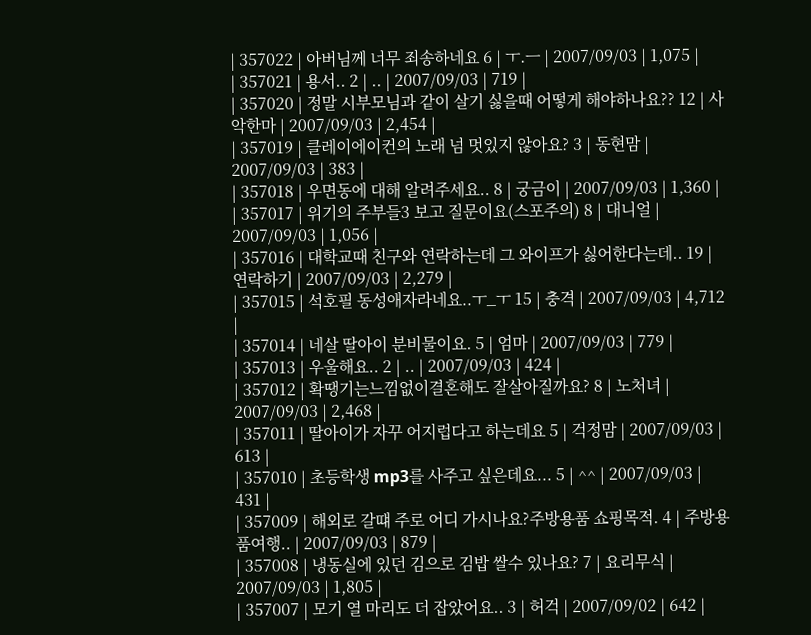| 357022 | 아버님께 너무 죄송하네요 6 | ㅜ.ㅡ | 2007/09/03 | 1,075 |
| 357021 | 용서.. 2 | .. | 2007/09/03 | 719 |
| 357020 | 정말 시부모님과 같이 살기 싫을때 어떻게 해야하나요?? 12 | 사악한마 | 2007/09/03 | 2,454 |
| 357019 | 클레이에이컨의 노래 넘 멋있지 않아요? 3 | 동현맘 | 2007/09/03 | 383 |
| 357018 | 우면동에 대해 알려주세요.. 8 | 궁금이 | 2007/09/03 | 1,360 |
| 357017 | 위기의 주부들3 보고 질문이요(스포주의) 8 | 대니얼 | 2007/09/03 | 1,056 |
| 357016 | 대학교때 친구와 연락하는데 그 와이프가 싫어한다는데.. 19 | 연락하기 | 2007/09/03 | 2,279 |
| 357015 | 석호필 동성애자라네요..ㅜ_ㅜ 15 | 충격 | 2007/09/03 | 4,712 |
| 357014 | 네살 딸아이 분비물이요. 5 | 엄마 | 2007/09/03 | 779 |
| 357013 | 우울해요.. 2 | .. | 2007/09/03 | 424 |
| 357012 | 확땡기는느낌없이결혼해도 잘살아질까요? 8 | 노처녀 | 2007/09/03 | 2,468 |
| 357011 | 딸아이가 자꾸 어지럽다고 하는데요 5 | 걱정맘 | 2007/09/03 | 613 |
| 357010 | 초등학생 mp3를 사주고 싶은데요... 5 | ^^ | 2007/09/03 | 431 |
| 357009 | 해외로 갈떄 주로 어디 가시나요?주방용품 쇼핑목적. 4 | 주방용품여행.. | 2007/09/03 | 879 |
| 357008 | 냉동실에 있던 김으로 김밥 쌀수 있나요? 7 | 요리무식 | 2007/09/03 | 1,805 |
| 357007 | 모기 열 마리도 더 잡았어요.. 3 | 허걱 | 2007/09/02 | 642 |